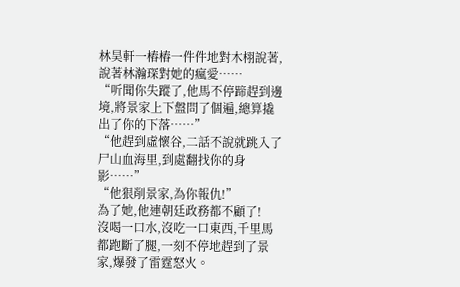林昊軒一樁樁一件件地對木栩說著,說著林瀚琛對她的瘋愛……
“听聞你失蹤了,他馬不停蹄趕到邊境,將景家上下盤問了個遍,總算撬出了你的下落……”
“他趕到虛懷谷,二話不說就跳入了尸山血海里,到處翻找你的身影……”
“他狠削景家,為你報仇!”
為了她,他連朝廷政務都不顧了!
沒喝一口水,沒吃一口東西,千里馬都跑斷了腿,一刻不停地趕到了景家,爆發了雷霆怒火。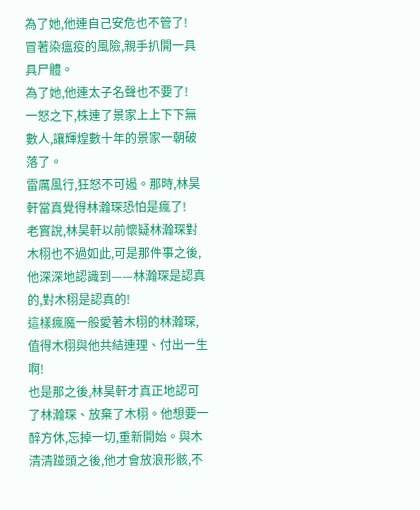為了她,他連自己安危也不管了!
冒著染瘟疫的風險,親手扒開一具具尸體。
為了她,他連太子名聲也不要了!
一怒之下,株連了景家上上下下無數人,讓輝煌數十年的景家一朝破落了。
雷厲風行,狂怒不可遏。那時,林昊軒當真覺得林瀚琛恐怕是瘋了!
老實說,林昊軒以前懷疑林瀚琛對木栩也不過如此,可是那件事之後,他深深地認識到——林瀚琛是認真的,對木栩是認真的!
這樣瘋魔一般愛著木栩的林瀚琛,值得木栩與他共結連理、付出一生啊!
也是那之後,林昊軒才真正地認可了林瀚琛、放棄了木栩。他想要一醉方休,忘掉一切,重新開始。與木清清踫頭之後,他才會放浪形骸,不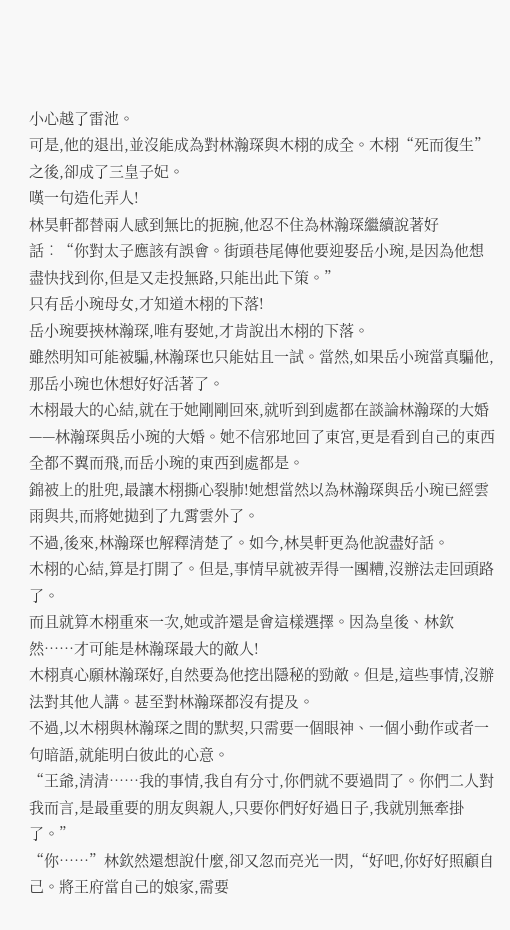小心越了雷池。
可是,他的退出,並沒能成為對林瀚琛與木栩的成全。木栩“死而復生”之後,卻成了三皇子妃。
嘆一句造化弄人!
林昊軒都替兩人感到無比的扼腕,他忍不住為林瀚琛繼續說著好話︰“你對太子應該有誤會。街頭巷尾傳他要迎娶岳小琬,是因為他想盡快找到你,但是又走投無路,只能出此下策。”
只有岳小琬母女,才知道木栩的下落!
岳小琬要挾林瀚琛,唯有娶她,才肯說出木栩的下落。
雖然明知可能被騙,林瀚琛也只能姑且一試。當然,如果岳小琬當真騙他,那岳小琬也休想好好活著了。
木栩最大的心結,就在于她剛剛回來,就听到到處都在談論林瀚琛的大婚——林瀚琛與岳小琬的大婚。她不信邪地回了東宮,更是看到自己的東西全都不翼而飛,而岳小琬的東西到處都是。
錦被上的肚兜,最讓木栩撕心裂肺!她想當然以為林瀚琛與岳小琬已經雲雨與共,而將她拋到了九霄雲外了。
不過,後來,林瀚琛也解釋清楚了。如今,林昊軒更為他說盡好話。
木栩的心結,算是打開了。但是,事情早就被弄得一團糟,沒辦法走回頭路了。
而且就算木栩重來一次,她或許還是會這樣選擇。因為皇後、林欽然……才可能是林瀚琛最大的敵人!
木栩真心願林瀚琛好,自然要為他挖出隱秘的勁敵。但是,這些事情,沒辦法對其他人講。甚至對林瀚琛都沒有提及。
不過,以木栩與林瀚琛之間的默契,只需要一個眼神、一個小動作或者一句暗語,就能明白彼此的心意。
“王爺,清清……我的事情,我自有分寸,你們就不要過問了。你們二人對我而言,是最重要的朋友與親人,只要你們好好過日子,我就別無牽掛了。”
“你……”林欽然還想說什麼,卻又忽而亮光一閃,“好吧,你好好照顧自己。將王府當自己的娘家,需要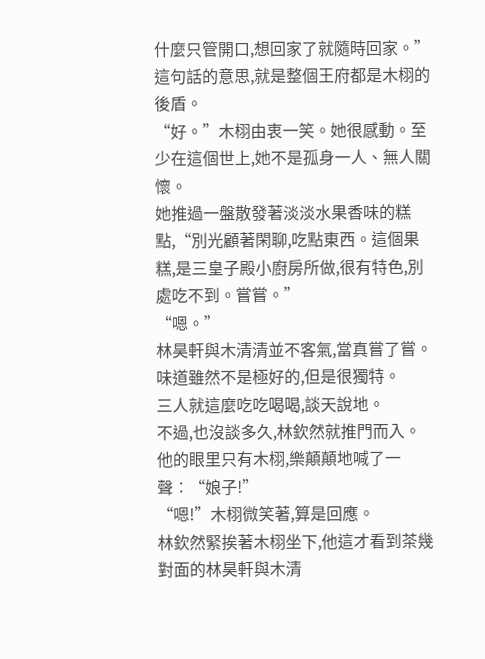什麼只管開口,想回家了就隨時回家。”
這句話的意思,就是整個王府都是木栩的後盾。
“好。”木栩由衷一笑。她很感動。至少在這個世上,她不是孤身一人、無人關懷。
她推過一盤散發著淡淡水果香味的糕點,“別光顧著閑聊,吃點東西。這個果糕,是三皇子殿小廚房所做,很有特色,別處吃不到。嘗嘗。”
“嗯。”
林昊軒與木清清並不客氣,當真嘗了嘗。味道雖然不是極好的,但是很獨特。
三人就這麼吃吃喝喝,談天說地。
不過,也沒談多久,林欽然就推門而入。他的眼里只有木栩,樂顛顛地喊了一聲︰“娘子!”
“嗯!”木栩微笑著,算是回應。
林欽然緊挨著木栩坐下,他這才看到茶幾對面的林昊軒與木清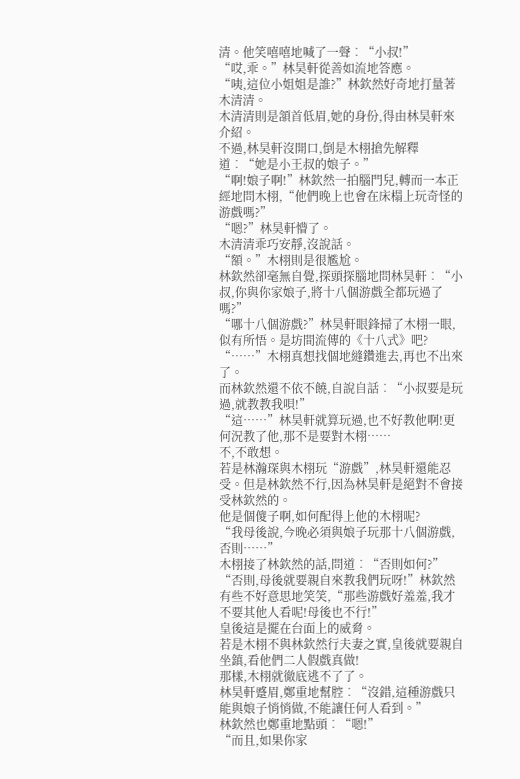清。他笑嘻嘻地喊了一聲︰“小叔!”
“哎,乖。”林昊軒從善如流地答應。
“咦,這位小姐姐是誰?”林欽然好奇地打量著木清清。
木清清則是頷首低眉,她的身份,得由林昊軒來介紹。
不過,林昊軒沒開口,倒是木栩搶先解釋道︰“她是小王叔的娘子。”
“啊!娘子啊!”林欽然一拍腦門兒,轉而一本正經地問木栩,“他們晚上也會在床榻上玩奇怪的游戲嗎?”
“嗯?”林昊軒懵了。
木清清乖巧安靜,沒說話。
“額。”木栩則是很尷尬。
林欽然卻毫無自覺,探頭探腦地問林昊軒︰“小叔,你與你家娘子,將十八個游戲全都玩過了嗎?”
“哪十八個游戲?”林昊軒眼鋒掃了木栩一眼,似有所悟。是坊間流傳的《十八式》吧?
“……”木栩真想找個地縫鑽進去,再也不出來了。
而林欽然還不依不饒,自說自話︰“小叔要是玩過,就教教我唄!”
“這……”林昊軒就算玩過,也不好教他啊!更何況教了他,那不是要對木栩……
不,不敢想。
若是林瀚琛與木栩玩“游戲”,林昊軒還能忍受。但是林欽然不行,因為林昊軒是絕對不會接受林欽然的。
他是個傻子啊,如何配得上他的木栩呢?
“我母後說,今晚必須與娘子玩那十八個游戲,否則……”
木栩接了林欽然的話,問道︰“否則如何?”
“否則,母後就要親自來教我們玩呀!”林欽然有些不好意思地笑笑,“那些游戲好羞羞,我才不要其他人看呢!母後也不行!”
皇後這是擺在台面上的威脅。
若是木栩不與林欽然行夫妻之實,皇後就要親自坐鎮,看他們二人假戲真做!
那樣,木栩就徹底逃不了了。
林昊軒蹙眉,鄭重地幫腔︰“沒錯,這種游戲只能與娘子悄悄做,不能讓任何人看到。”
林欽然也鄭重地點頭︰“嗯!”
“而且,如果你家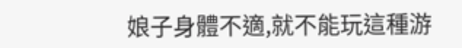娘子身體不適,就不能玩這種游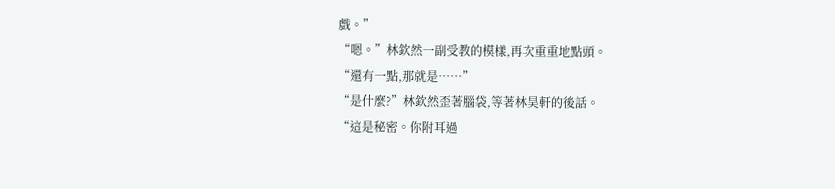戲。”
“嗯。”林欽然一副受教的模樣,再次重重地點頭。
“還有一點,那就是……”
“是什麼?”林欽然歪著腦袋,等著林昊軒的後話。
“這是秘密。你附耳過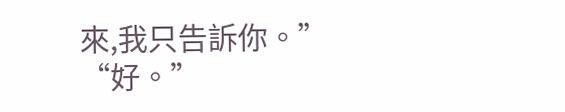來,我只告訴你。”
“好。”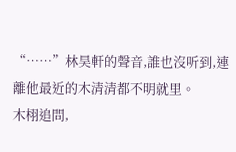“……”林昊軒的聲音,誰也沒听到,連離他最近的木清清都不明就里。
木栩追問,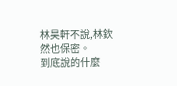林昊軒不說,林欽然也保密。
到底說的什麼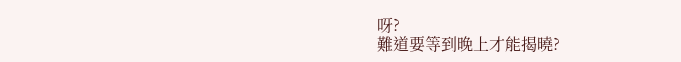呀?
難道要等到晚上才能揭曉?